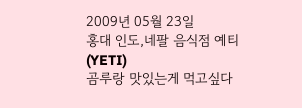2009년 05월 23일
홍대 인도,네팔 음식점 예티(YETI)
곰루랑 맛있는게 먹고싶다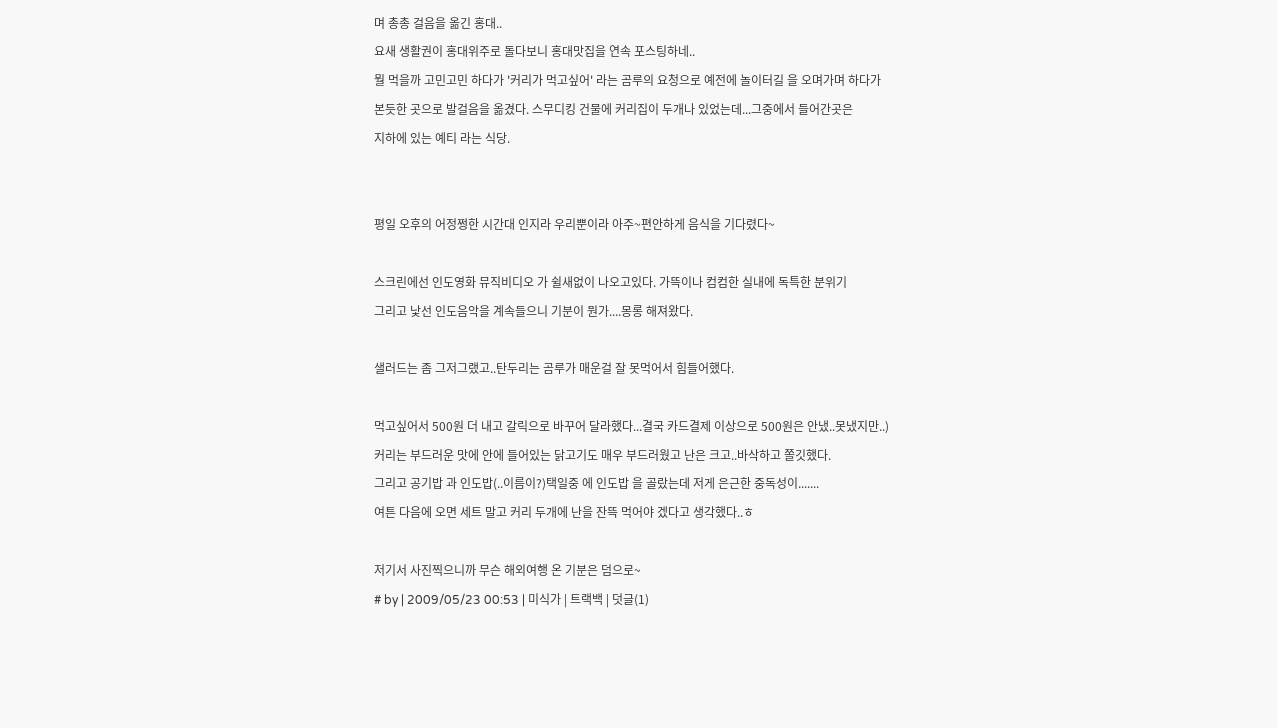며 총총 걸음을 옮긴 홍대..
요새 생활권이 홍대위주로 돌다보니 홍대맛집을 연속 포스팅하네..
뭘 먹을까 고민고민 하다가 '커리가 먹고싶어' 라는 곰루의 요청으로 예전에 놀이터길 을 오며가며 하다가
본듯한 곳으로 발걸음을 옮겼다. 스무디킹 건물에 커리집이 두개나 있었는데...그중에서 들어간곳은
지하에 있는 예티 라는 식당.


평일 오후의 어정쩡한 시간대 인지라 우리뿐이라 아주~편안하게 음식을 기다렸다~

스크린에선 인도영화 뮤직비디오 가 쉴새없이 나오고있다. 가뜩이나 컴컴한 실내에 독특한 분위기
그리고 낯선 인도음악을 계속들으니 기분이 뭔가....몽롱 해져왔다.

샐러드는 좀 그저그랬고..탄두리는 곰루가 매운걸 잘 못먹어서 힘들어했다.

먹고싶어서 500원 더 내고 갈릭으로 바꾸어 달라했다...결국 카드결제 이상으로 500원은 안냈..못냈지만..)
커리는 부드러운 맛에 안에 들어있는 닭고기도 매우 부드러웠고 난은 크고..바삭하고 쫄깃했다.
그리고 공기밥 과 인도밥(..이름이?)택일중 에 인도밥 을 골랐는데 저게 은근한 중독성이.......
여튼 다음에 오면 세트 말고 커리 두개에 난을 잔뜩 먹어야 겠다고 생각했다..ㅎ

저기서 사진찍으니까 무슨 해외여행 온 기분은 덤으로~
# by | 2009/05/23 00:53 | 미식가 | 트랙백 | 덧글(1)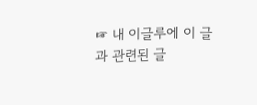☞ 내 이글루에 이 글과 관련된 글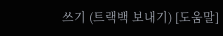쓰기 (트랙백 보내기) [도움말]